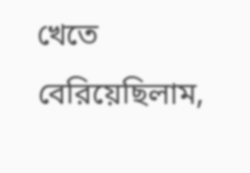খেতে বেরিয়েছিলাম,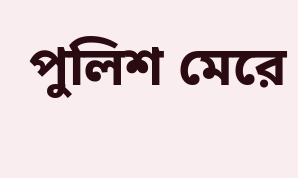পুলিশ মেরে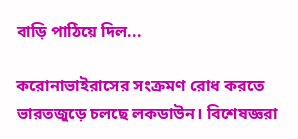বাড়ি পাঠিয়ে দিল...

করোনাভাইরাসের সংক্রমণ রোধ করতে ভারতজুড়ে চলছে লকডাউন। বিশেষজ্ঞরা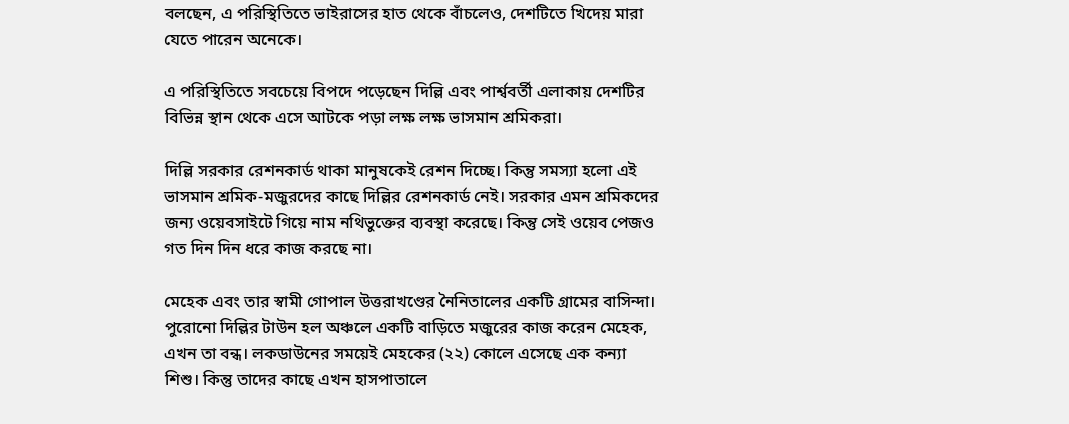বলছেন, এ পরিস্থিতিতে ভাইরাসের হাত থেকে বাঁচলেও, দেশটিতে খিদেয় মারা যেতে পারেন অনেকে।

এ পরিস্থিতিতে সবচেয়ে বিপদে পড়েছেন দিল্লি এবং পার্শ্ববর্তী এলাকায় দেশটির বিভিন্ন স্থান থেকে এসে আটকে পড়া লক্ষ লক্ষ ভাসমান শ্রমিকরা।

দিল্লি সরকার রেশনকার্ড থাকা মানুষকেই রেশন দিচ্ছে। কিন্তু সমস্যা হলো এই ভাসমান শ্রমিক-মজুরদের কাছে দিল্লির রেশনকার্ড নেই। সরকার এমন শ্রমিকদের জন্য ওয়েবসাইটে গিয়ে নাম নথিভুক্তের ব্যবস্থা করেছে। কিন্তু সেই ওয়েব পেজও গত দিন দিন ধরে কাজ করছে না।

মেহেক এবং তার স্বামী গোপাল উত্তরাখণ্ডের নৈনিতালের একটি গ্রামের বাসিন্দা। পুরোনো দিল্লির টাউন হল অঞ্চলে একটি বাড়িতে মজুরের কাজ করেন মেহেক, এখন তা বন্ধ। লকডাউনের সময়েই মেহকের (২২) কোলে এসেছে এক কন্যা শিশু। কিন্তু তাদের কাছে এখন হাসপাতালে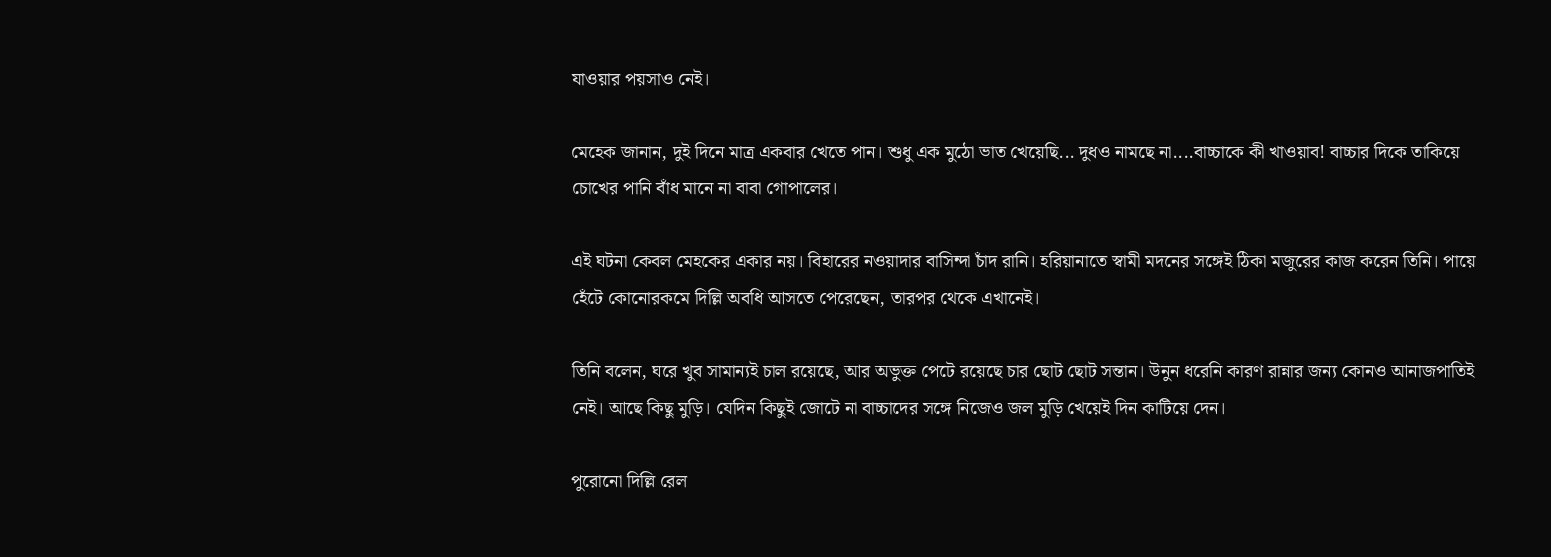যাওয়ার পয়সাও নেই।

মেহেক জানান, দুই দিনে মাত্র একবার খেতে পান। শুধু এক মুঠো ভাত খেয়েছি... দুধও নামছে না....বাচ্চাকে কী খাওয়াব! বাচ্চার দিকে তাকিয়ে চোখের পানি বাঁধ মানে না বাবা গোপালের।

এই ঘটনা কেবল মেহকের একার নয়। বিহারের নওয়াদার বাসিন্দা চাঁদ রানি। হরিয়ানাতে স্বামী মদনের সঙ্গেই ঠিকা মজুরের কাজ করেন তিনি। পায়ে হেঁটে কোনোরকমে দিল্লি অবধি আসতে পেরেছেন, তারপর থেকে এখানেই।

তিনি বলেন, ঘরে খুব সামান্যই চাল রয়েছে, আর অভুক্ত পেটে রয়েছে চার ছোট ছোট সন্তান। উনুন ধরেনি কারণ রান্নার জন্য কোনও আনাজপাতিই নেই। আছে কিছু মুড়ি। যেদিন কিছুই জোটে না বাচ্চাদের সঙ্গে নিজেও জল মুড়ি খেয়েই দিন কাটিয়ে দেন।

পুরোনো দিল্লি রেল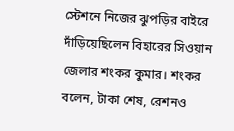স্টেশনে নিজের ঝুপড়ির বাইরে দাঁড়িয়েছিলেন বিহারের সিওয়ান জেলার শংকর কুমার। শংকর বলেন, টাকা শেষ, রেশনও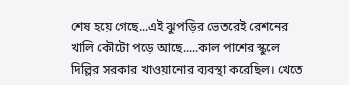শেষ হয়ে গেছে...এই ঝুপড়ির ভেতরেই রেশনের খালি কৌটো পড়ে আছে.....কাল পাশের স্কুলে দিল্লির সরকার খাওয়ানোর ব্যবস্থা করেছিল। খেতে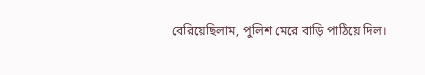বেরিয়েছিলাম, পুলিশ মেরে বাড়ি পাঠিয়ে দিল।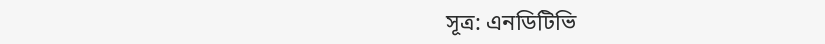সূত্র: এনডিটিভি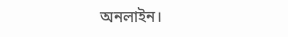অনলাইন।